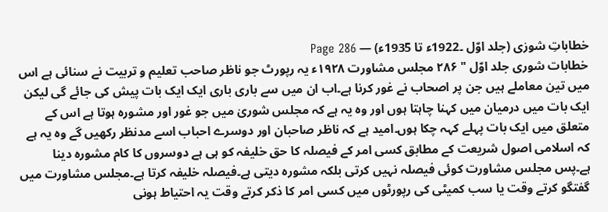خطاباتِ شورٰی (جلد اوّل ۔1922ء تا 1935ء) — Page 286
خطابات شوری جلد اوّل " ۲۸۶ مجلس مشاورت ۱۹۲۸ء یہ رپورٹ جو ناظر صاحب تعلیم و تربیت نے سنائی ہے اس میں تین معاملے ہیں جن پر اصحاب نے غور کرنا ہے۔اب ان میں سے باری باری ایک ایک بات پیش کی جائے گی لیکن ایک بات میں درمیان میں کہنا چاہتا ہوں اور وہ یہ ہے کہ مجلس شوریٰ میں جو غور اور مشورہ ہوتا ہے اس کے متعلق میں ایک بات پہلے کہہ چکا ہوں۔امید ہے کہ ناظر صاحبان اور دوسرے احباب اسے مدنظر رکھیں گے وہ یہ ہے کہ اسلامی اصول شریعت کے مطابق کسی امر کے فیصلہ کا حق خلیفہ کو ہی ہے دوسروں کا کام مشورہ دینا ہے۔پس مجلس مشاورت کوئی فیصلہ نہیں کرتی بلکہ مشورہ دیتی ہے۔فیصلہ خلیفہ کرتا ہے۔مجلس مشاورت میں گفتگو کرتے وقت یا سب کمیٹی کی رپورٹوں میں کسی امر کا ذکر کرتے وقت یہ احتیاط ہونی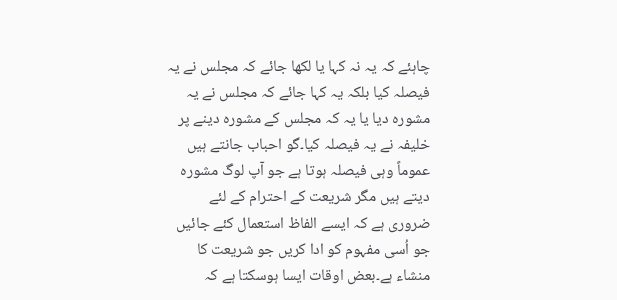چاہئے کہ یہ نہ کہا یا لکھا جائے کہ مجلس نے یہ فیصلہ کیا بلکہ یہ کہا جائے کہ مجلس نے یہ مشورہ دیا یا یہ کہ مجلس کے مشورہ دینے پر خلیفہ نے یہ فیصلہ کیا۔گو احباب جانتے ہیں عموماً وہی فیصلہ ہوتا ہے جو آپ لوگ مشورہ دیتے ہیں مگر شریعت کے احترام کے لئے ضروری ہے کہ ایسے الفاظ استعمال کئے جائیں جو اُسی مفہوم کو ادا کریں جو شریعت کا منشاء ہے۔بعض اوقات ایسا ہوسکتا ہے کہ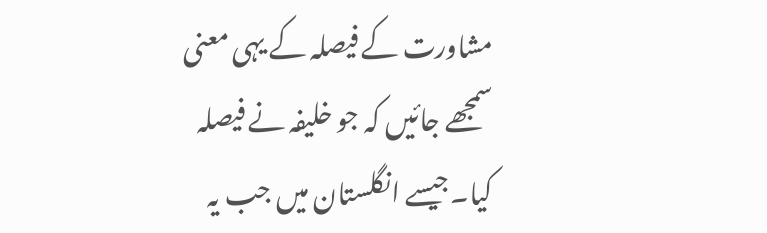مشاورت کے فیصلہ کے یہی معنی سمجھے جائیں کہ جو خلیفہ نے فیصلہ کیا۔جیسے انگلستان میں جب یہ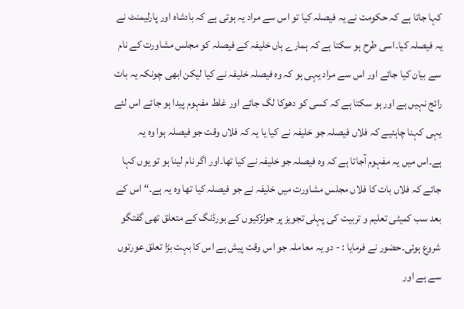کہا جاتا ہے کہ حکومت نے یہ فیصلہ کیا تو اس سے مراد یہ ہوتی ہے کہ بادشاہ اور پارلیمنٹ نے یہ فیصلہ کیا۔اسی طرح ہو سکتا ہے کہ ہمارے ہاں خلیفہ کے فیصلہ کو مجلس مشاورت کے نام سے بیان کیا جائے اور اس سے مراد یہی ہو کہ وہ فیصلہ خلیفہ نے کیا لیکن ابھی چونکہ یہ بات رائج نہیں ہے اور ہو سکتا ہے کہ کسی کو دھوکا لگ جائے اور غلط مفہوم پیدا ہو جائے اس لئے یہی کہنا چاہئیے کہ فلاں فیصلہ جو خلیفہ نے کیا یا یہ کہ فلاں وقت جو فیصلہ ہوا وہ یہ ہے۔اس میں یہ مفہوم آجاتا ہے کہ وہ فیصلہ جو خلیفہ نے کیا تھا۔اور اگر نام لینا ہو تو یوں کہا جائے کہ فلاں بات کا فلاں مجلس مشاورت میں خلیفہ نے جو فیصلہ کیا تھا وہ یہ ہے۔“ اس کے بعد سب کمیٹی تعلیم و تربیت کی پہلی تجویز پر جولڑکیوں کے بورڈنگ کے متعلق تھی گفتگو شروع ہوئی۔حضور نے فرمایا : - دو یہ معاملہ جو اس وقت پیش ہے اس کا بہت بڑا تعلق عورتوں سے ہے اور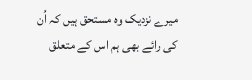میرے نزدیک وہ مستحق ہیں کہ اُن کی رائے بھی ہم اس کے متعلق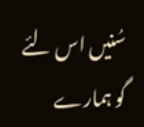سُنیں اس لئے گو ہمارے